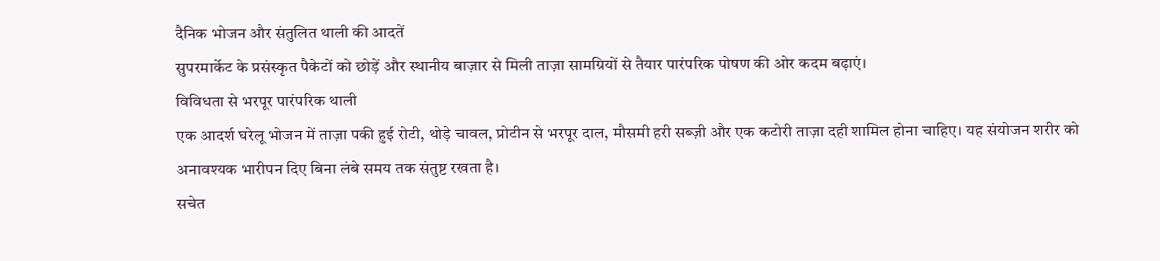दैनिक भोजन और संतुलित थाली की आदतें
सुपरमार्केट के प्रसंस्कृत पैकेटों को छोड़ें और स्थानीय बाज़ार से मिली ताज़ा सामग्रियों से तैयार पारंपरिक पोषण की ओर कदम बढ़ाएं।
विविधता से भरपूर पारंपरिक थाली
एक आदर्श घरेलू भोजन में ताज़ा पकी हुई रोटी, थोड़े चावल, प्रोटीन से भरपूर दाल, मौसमी हरी सब्ज़ी और एक कटोरी ताज़ा दही शामिल होना चाहिए। यह संयोजन शरीर को अनावश्यक भारीपन दिए बिना लंबे समय तक संतुष्ट रखता है।
सचेत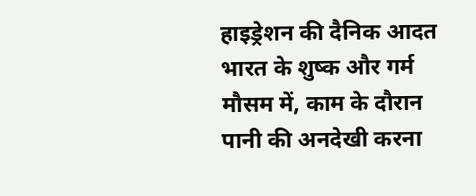हाइड्रेशन की दैनिक आदत
भारत के शुष्क और गर्म मौसम में, काम के दौरान पानी की अनदेखी करना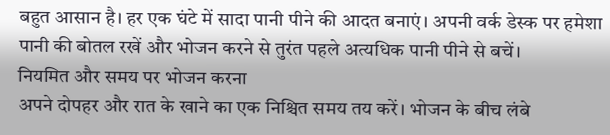बहुत आसान है। हर एक घंटे में सादा पानी पीने की आदत बनाएं। अपनी वर्क डेस्क पर हमेशा पानी की बोतल रखें और भोजन करने से तुरंत पहले अत्यधिक पानी पीने से बचें।
नियमित और समय पर भोजन करना
अपने दोपहर और रात के खाने का एक निश्चित समय तय करें। भोजन के बीच लंबे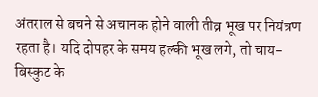अंतराल से बचने से अचानक होने वाली तीव्र भूख पर नियंत्रण रहता है। यदि दोपहर के समय हल्की भूख लगे, तो चाय-बिस्कुट के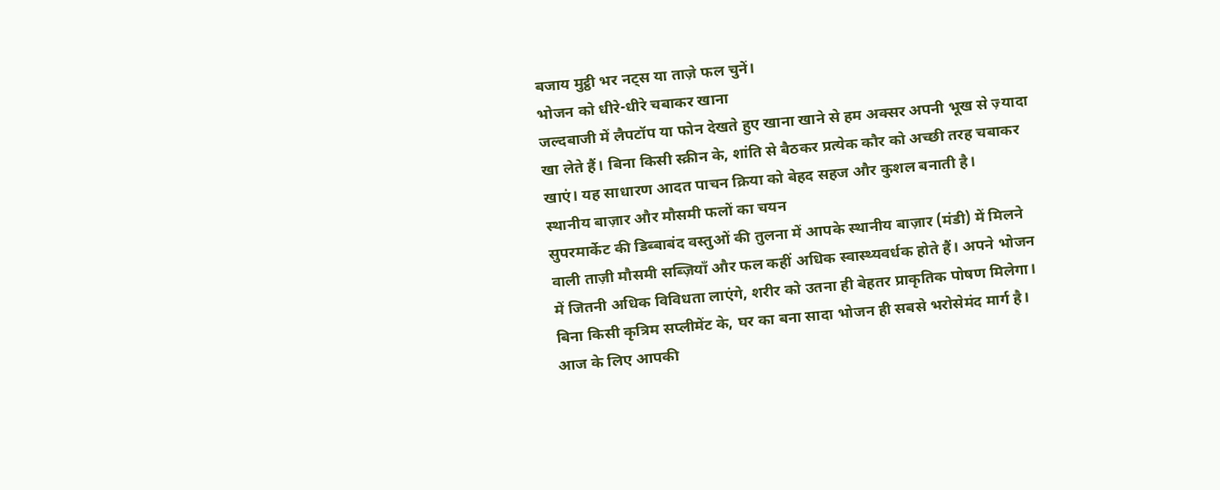बजाय मुट्ठी भर नट्स या ताज़े फल चुनें।
भोजन को धीरे-धीरे चबाकर खाना
जल्दबाजी में लैपटॉप या फोन देखते हुए खाना खाने से हम अक्सर अपनी भूख से ज़्यादा खा लेते हैं। बिना किसी स्क्रीन के, शांति से बैठकर प्रत्येक कौर को अच्छी तरह चबाकर खाएं। यह साधारण आदत पाचन क्रिया को बेहद सहज और कुशल बनाती है।
स्थानीय बाज़ार और मौसमी फलों का चयन
सुपरमार्केट की डिब्बाबंद वस्तुओं की तुलना में आपके स्थानीय बाज़ार (मंडी) में मिलने वाली ताज़ी मौसमी सब्ज़ियाँ और फल कहीं अधिक स्वास्थ्यवर्धक होते हैं। अपने भोजन में जितनी अधिक विविधता लाएंगे, शरीर को उतना ही बेहतर प्राकृतिक पोषण मिलेगा। बिना किसी कृत्रिम सप्लीमेंट के, घर का बना सादा भोजन ही सबसे भरोसेमंद मार्ग है।
आज के लिए आपकी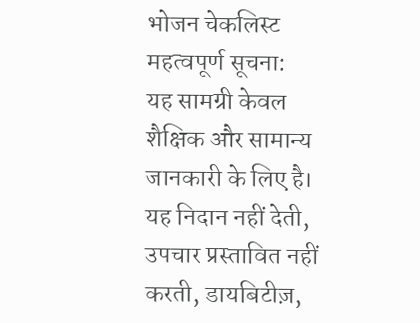भोजन चेकलिस्ट
महत्वपूर्ण सूचना:
यह सामग्री केवल शैक्षिक और सामान्य जानकारी के लिए है। यह निदान नहीं देती, उपचार प्रस्तावित नहीं करती, डायबिटीज़,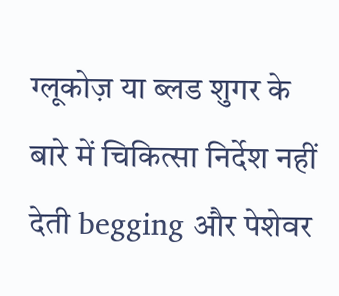ग्लूकोज़ या ब्लड शुगर के बारे में चिकित्सा निर्देश नहीं देती begging और पेशेवर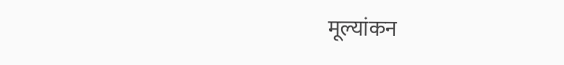मूल्यांकन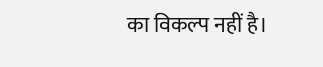का विकल्प नहीं है।